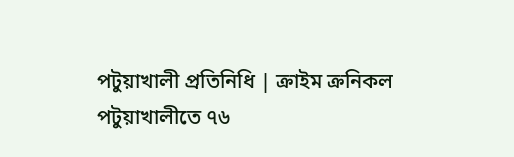পটুয়াখালী প্রতিনিধি | ক্রাইম ক্রনিকল
পটুয়াখালীতে ৭৬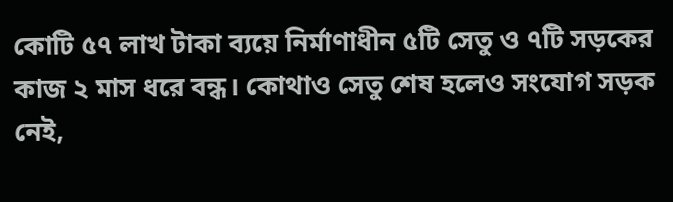কোটি ৫৭ লাখ টাকা ব্যয়ে নির্মাণাধীন ৫টি সেতু ও ৭টি সড়কের কাজ ২ মাস ধরে বন্ধ। কোথাও সেতু শেষ হলেও সংযোগ সড়ক নেই,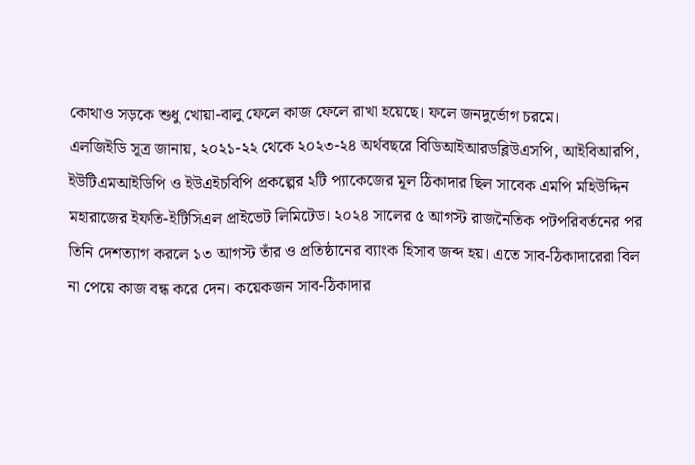কোথাও সড়কে শুধু খোয়া-বালু ফেলে কাজ ফেলে রাখা হয়েছে। ফলে জনদুর্ভোগ চরমে।
এলজিইডি সূত্র জানায়, ২০২১-২২ থেকে ২০২৩-২৪ অর্থবছরে বিডিআইআরডব্লিউএসপি, আইবিআরপি, ইউটিএমআইডিপি ও ইউএইচবিপি প্রকল্পের ২টি প্যাকেজের মূল ঠিকাদার ছিল সাবেক এমপি মহিউদ্দিন মহারাজের ইফতি-ইটিসিএল প্রাইভেট লিমিটেড। ২০২৪ সালের ৫ আগস্ট রাজনৈতিক পটপরিবর্তনের পর তিনি দেশত্যাগ করলে ১৩ আগস্ট তাঁর ও প্রতিষ্ঠানের ব্যাংক হিসাব জব্দ হয়। এতে সাব-ঠিকাদারেরা বিল না পেয়ে কাজ বন্ধ করে দেন। কয়েকজন সাব-ঠিকাদার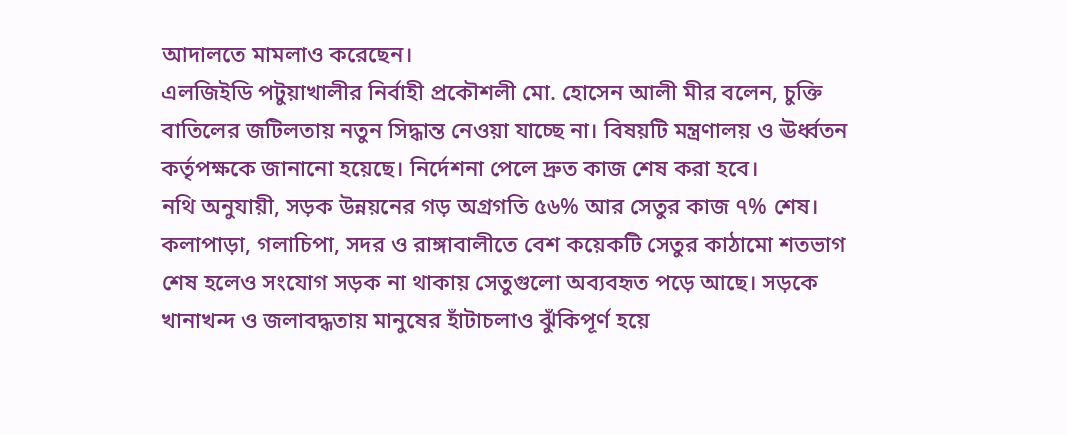আদালতে মামলাও করেছেন।
এলজিইডি পটুয়াখালীর নির্বাহী প্রকৌশলী মো. হোসেন আলী মীর বলেন, চুক্তি বাতিলের জটিলতায় নতুন সিদ্ধান্ত নেওয়া যাচ্ছে না। বিষয়টি মন্ত্রণালয় ও ঊর্ধ্বতন কর্তৃপক্ষকে জানানো হয়েছে। নির্দেশনা পেলে দ্রুত কাজ শেষ করা হবে।
নথি অনুযায়ী, সড়ক উন্নয়নের গড় অগ্রগতি ৫৬% আর সেতুর কাজ ৭% শেষ। কলাপাড়া, গলাচিপা, সদর ও রাঙ্গাবালীতে বেশ কয়েকটি সেতুর কাঠামো শতভাগ শেষ হলেও সংযোগ সড়ক না থাকায় সেতুগুলো অব্যবহৃত পড়ে আছে। সড়কে খানাখন্দ ও জলাবদ্ধতায় মানুষের হাঁটাচলাও ঝুঁকিপূর্ণ হয়ে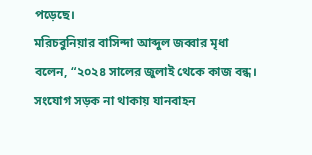পড়েছে।
মরিচবুনিয়ার বাসিন্দা আব্দুল জব্বার মৃধা বলেন, “২০২৪ সালের জুলাই থেকে কাজ বন্ধ। সংযোগ সড়ক না থাকায় যানবাহন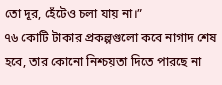তো দূর, হেঁটেও চলা যায় না।”
৭৬ কোটি টাকার প্রকল্পগুলো কবে নাগাদ শেষ হবে, তার কোনো নিশ্চয়তা দিতে পারছে না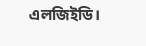এলজিইডি।